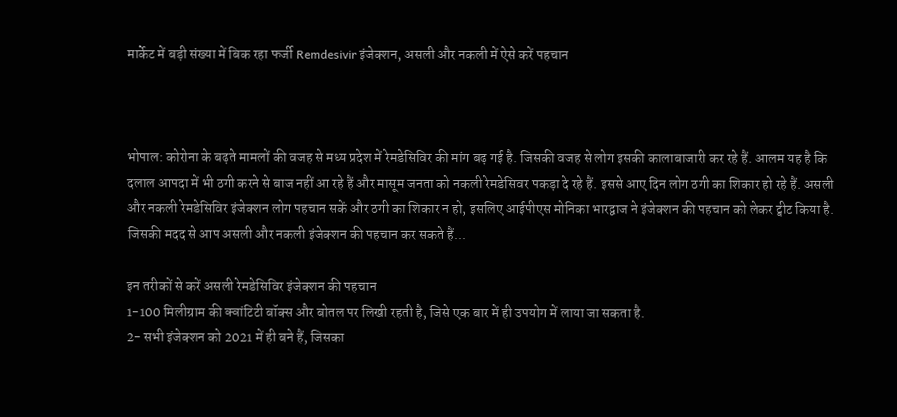मार्केट में बड़ी संख्या में बिक रहा फर्जी Remdesivir इंजेक्शन, असली और नकली में ऐसे करें पहचान



भोपाल: कोरोना के बढ़ते मामलों की वजह से मध्य प्रदेश में रेमडेसिविर की मांग बढ़ गई है. जिसकी वजह से लोग इसकी कालाबाजारी कर रहे हैं. आलम यह है कि दलाल आपदा में भी ठगी करने से बाज नहीं आ रहे हैं और मासूम जनता को नकली रेमडेसिवर पकड़ा दे रहे हैं. इससे आए दिन लोग ठगी का शिकार हो रहे हैं. असली और नकली रेमडेसिविर इंजेक्शन लोग पहचान सकें और ठगी का शिकार न हो, इसलिए आईपीएस मोनिका भारद्वाज ने इंजेक्शन की पहचान को लेकर ट्वीट किया है. जिसकी मदद से आप असली और नकली इंजेक्शन की पहचान कर सकते हैं...

इन तरीकों से करें असली रेमडेसिविर इंजेक्शन की पहचान
1-100 मिलीग्राम की क्वांटिटी बॉक्स और बोतल पर लिखी रहती है, जिसे एक बार में ही उपयोग में लाया जा सकता है.
2- सभी इंजेक्शन को 2021 में ही बने हैं, जिसका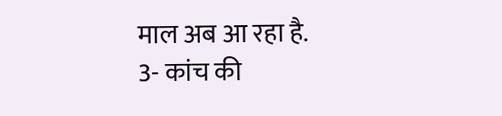माल अब आ रहा है.
3- कांच की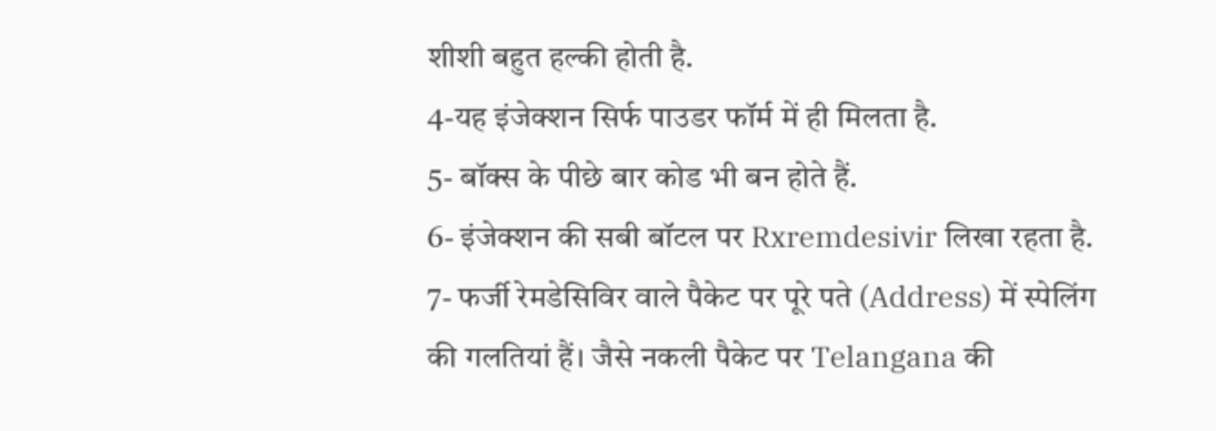शीशी बहुत हल्की होती है.
4-यह इंजेक्शन सिर्फ पाउडर फॉर्म में ही मिलता है.
5- बॉक्स के पीछे बार कोड भी बन होते हैं.
6- इंजेक्शन की सबी बॉटल पर Rxremdesivir लिखा रहता है.
7- फर्जी रेमडेसिविर वाले पैकेट पर पूरे पते (Address) में स्पेलिंग की गलतियां हैं। जैसे नकली पैकेट पर Telangana की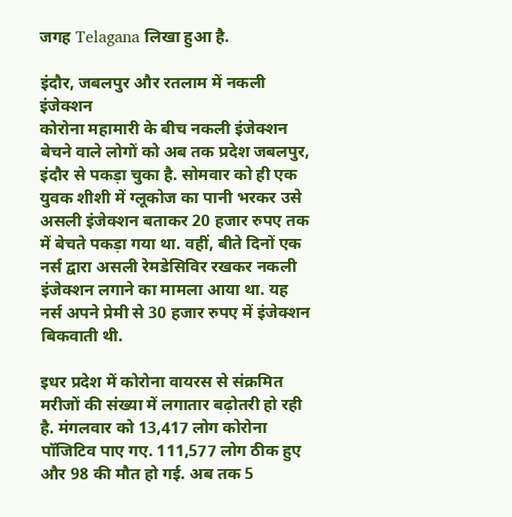जगह Telagana लिखा हुआ है.

इंदौर, जबलपुर और रतलाम में नकली इंजेक्शन
कोरोना महामारी के बीच नकली इंजेक्शन बेचने वाले लोगों को अब तक प्रदेश जबलपुर, इंदौर से पकड़ा चुका है. सोमवार को ही एक युवक शीशी में ग्लूकोज का पानी भरकर उसे असली इंजेक्शन बताकर 20 हजार रुपए तक में बेचते पकड़ा गया था. वहीं, बीते दिनों एक नर्स द्वारा असली रेमडेसिविर रखकर नकली इंजेक्शन लगाने का मामला आया था. यह नर्स अपने प्रेमी से 30 हजार रुपए में इंजेक्शन बिकवाती थी.

इधर प्रदेश में कोरोना वायरस से संक्रमित मरीजों की संख्या में लगातार बढ़ोतरी हो रही है. मंगलवार को 13,417 लोग कोरोना पॉजिटिव पाए गए. 111,577 लोग ठीक हुए और 98 की मौत हो गई. अब तक 5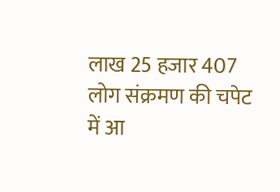लाख 25 हजार 407 लोग संक्रमण की चपेट में आ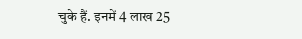चुके हैं. इनमें 4 लाख 25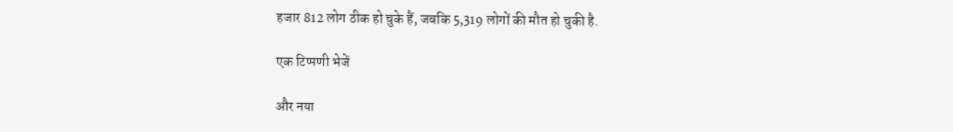हजार 812 लोग ठीक हो चुके हैं, जबकि 5,319 लोगों की मौत हो चुकी है.

एक टिप्पणी भेजें

और नया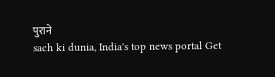पुराने
sach ki dunia, India's top news portal Get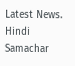Latest News. Hindi Samachar